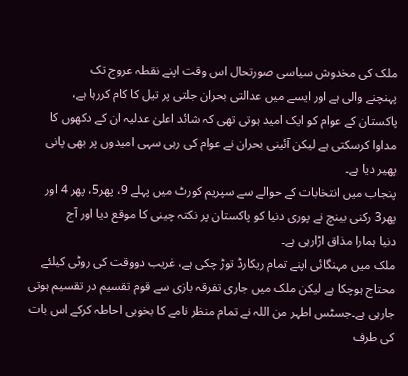ملک کی مخدوش سیاسی صورتحال اس وقت اپنے نقطہ عروج تک
پہنچنے والی ہے اور ایسے میں عدالتی بحران جلتی پر تیل کا کام کررہا ہے،
پاکستان کے عوام کو ایک امید ہوتی تھی کہ شائد اعلیٰ عدلیہ ان کے دکھوں کا
مداوا کرسکتی ہے لیکن آئینی بحران نے عوام کی رہی سہی امیدوں پر بھی پانی
پھیر دیا ہے۔
پنجاب میں انتخابات کے حوالے سے سپریم کورٹ میں پہلے 9، پھر5، پھر 4 اور
پھر3 رکنی بینچ نے پوری دنیا کو پاکستان پر نکتہ چینی کا موقع دیا اور آج
دنیا ہمارا مذاق اڑارہی ہے۔
ملک میں مہنگائی اپنے تمام ریکارڈ توڑ چکی ہے، غریب دووقت کی روٹی کیلئے
محتاج ہوچکا ہے لیکن ملک میں جاری تفرقہ بازی سے قوم تقسیم در تقسیم ہوتی
جارہی ہے۔جسٹس اطہر من اللہ نے تمام منظر نامے کا بخوبی احاطہ کرکے اس بات
کی طرف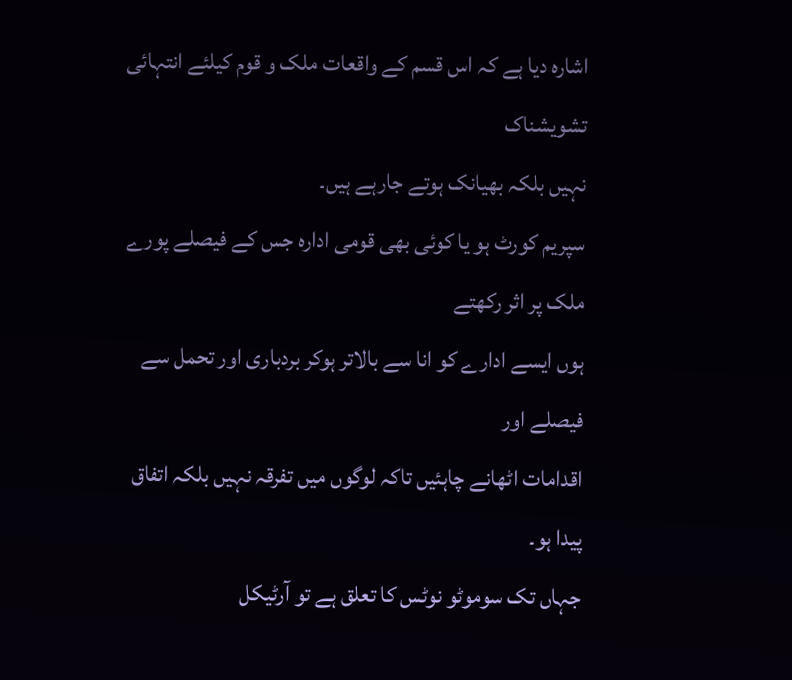اشارہ دیا ہے کہ اس قسم کے واقعات ملک و قوم کیلئے انتہائی تشویشناک
نہیں بلکہ بھیانک ہوتے جارہے ہیں۔
سپریم کورٹ ہو یا کوئی بھی قومی ادارہ جس کے فیصلے پورے ملک پر اثر رکھتے
ہوں ایسے ادارے کو انا سے بالاتر ہوکر بردباری اور تحمل سے فیصلے اور
اقدامات اٹھانے چاہئیں تاکہ لوگوں میں تفرقہ نہیں بلکہ اتفاق پیدا ہو۔
جہاں تک سوموٹو نوٹس کا تعلق ہے تو آرٹیکل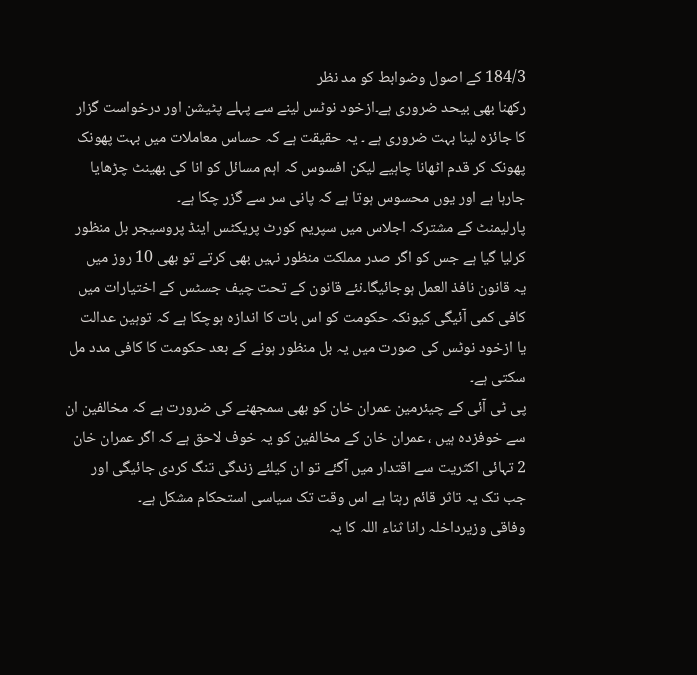184/3 کے اصول وضوابط کو مد نظر
رکھنا بھی بیحد ضروری ہے۔ازخود نوٹس لینے سے پہلے پٹیشن اور درخواست گزار
کا جائزہ لینا بہت ضروری ہے ۔ یہ حقیقت ہے کہ حساس معاملات میں بہت پھونک
پھونک کر قدم اٹھانا چاہیے لیکن افسوس کہ اہم مسائل کو انا کی بھینٹ چڑھایا
جارہا ہے اور یوں محسوس ہوتا ہے کہ پانی سر سے گزر چکا ہے۔
پارلیمنٹ کے مشترکہ اجلاس میں سپریم کورٹ پریکٹس اینڈ پروسیجر بل منظور
کرلیا گیا ہے جس کو اگر صدر مملکت منظور نہیں بھی کرتے تو بھی 10 روز میں
یہ قانون نافذ العمل ہوجائیگا۔نئے قانون کے تحت چیف جسٹس کے اختیارات میں
کافی کمی آئیگی کیونکہ حکومت کو اس بات کا اندازہ ہوچکا ہے کہ توہین عدالت
یا ازخود نوٹس کی صورت میں یہ بل منظور ہونے کے بعد حکومت کا کافی مدد مل
سکتی ہے۔
پی ٹی آئی کے چیئرمین عمران خان کو بھی سمجھنے کی ضرورت ہے کہ مخالفین ان
سے خوفزدہ ہیں ، عمران خان کے مخالفین کو یہ خوف لاحق ہے کہ اگر عمران خان
2 تہائی اکثریت سے اقتدار میں آگئے تو ان کیلئے زندگی تنگ کردی جائیگی اور
جب تک یہ تاثر قائم رہتا ہے اس وقت تک سیاسی استحکام مشکل ہے۔
وفاقی وزیرداخلہ رانا ثناء اللہ کا یہ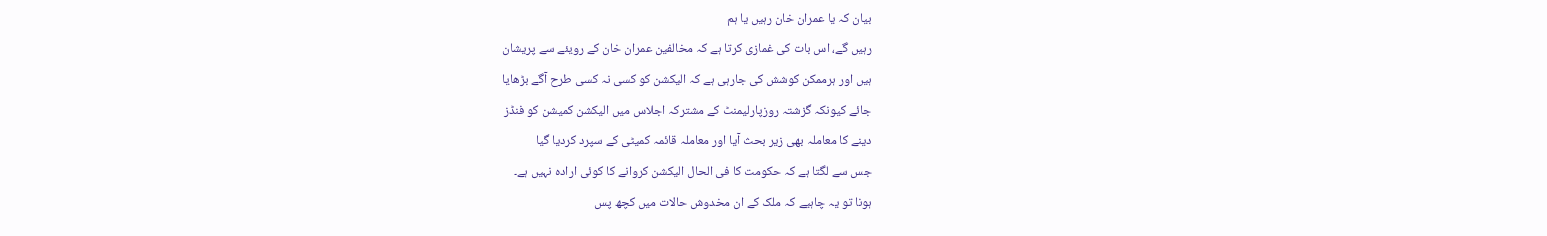بیان کہ یا عمران خان رہیں یا ہم
رہیں گے، اس بات کی غمازی کرتا ہے کہ مخالفین عمران خان کے رویئے سے پریشان
ہیں اور ہرممکن کوشش کی جارہی ہے کہ الیکشن کو کسی نہ کسی طرح آگے بڑھایا
جائے کیونکہ گزشتہ روزپارلیمنٹ کے مشترکہ اجلاس میں الیکشن کمیشن کو فنڈز
دینے کا معاملہ بھی زیر بحث آیا اور معاملہ قائمہ کمیٹی کے سپرد کردیا گیا
جس سے لگتا ہے کہ حکومت کا فی الحال الیکشن کروانے کا کوئی ارادہ نہیں ہے۔
ہونا تو یہ چاہیے کہ ملک کے ان مخدوش حالات میں کچھ پس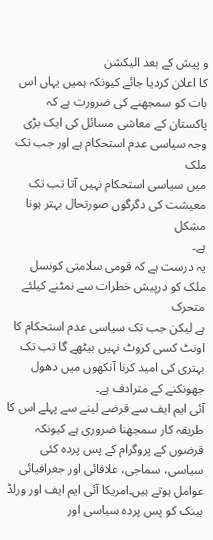و پیش کے بعد الیکشن
کا اعلان کردیا جائے کیونکہ ہمیں یہاں اس بات کو سمجھنے کی ضرورت ہے کہ
پاکستان کے معاشی مسائل کی ایک بڑی وجہ سیاسی عدم استحکام ہے اور جب تک ملک
میں سیاسی استحکام نہیں آتا تب تک معیشت کی دگرگوں صورتحال بہتر ہونا مشکل
ہے۔
یہ درست ہے کہ قومی سلامتی کونسل ملک کو درپیش خطرات سے نمٹنے کیلئے متحرک
ہے لیکن جب تک سیاسی عدم استحکام کا اونٹ کسی کروٹ نہیں بیٹھے گا تب تک
بہتری کی امید کرنا آنکھوں میں دھول جھونکنے کے مترادف ہے۔
آئی ایم ایف سے قرضے لینے سے پہلے اس کا طریقہ کار سمجھنا ضروری ہے کیونکہ
قرضوں کے پروگرام کے پس پردہ کئی سیاسی، سماجی، علاقائی اور جغرافیائی
عوامل ہوتے ہیں۔امریکا آئی ایم ایف اور ورلڈ بینک کو پس پردہ سیاسی اور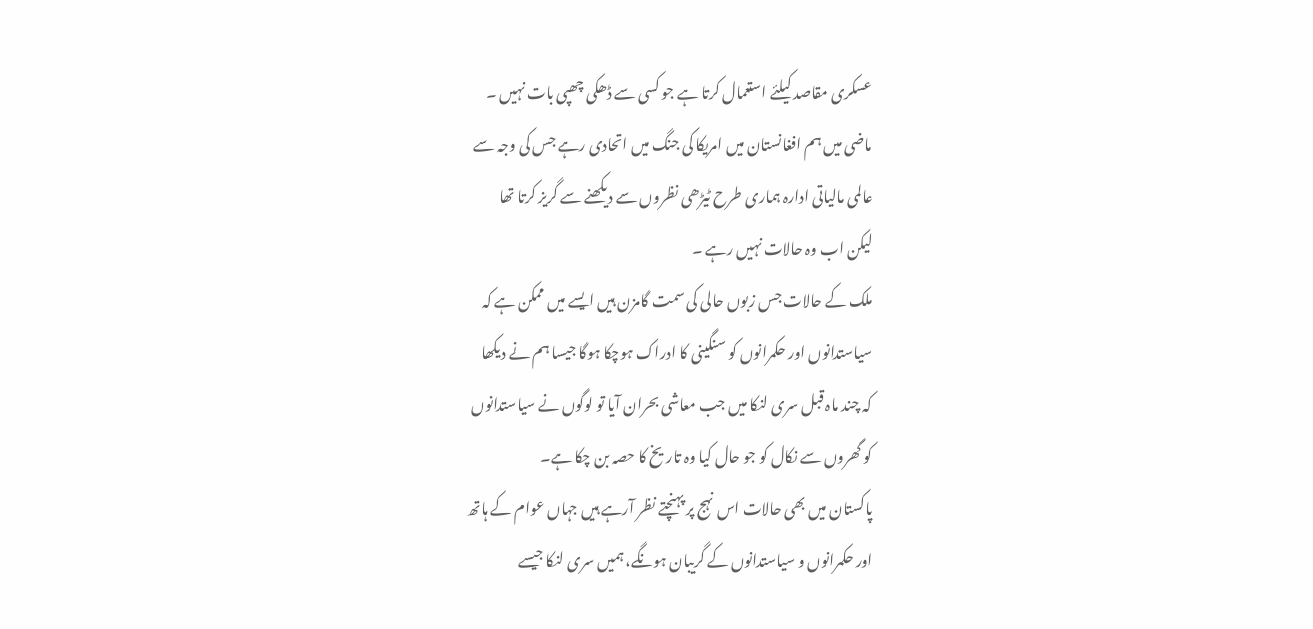عسکری مقاصد کیلئے استعمال کرتا ہے جو کسی سے ڈھکی چھپی بات نہیں ۔
ماضی میں ہم افغانستان میں امریکا کی جنگ میں اتحادی رہے جس کی وجہ سے
عالمی مالیاتی ادارہ ہماری طرح ٹیڑھی نظروں سے دیکھنے سے گریز کرتا تھا
لیکن اب وہ حالات نہیں رہے ۔
ملک کے حالات جس زبوں حالی کی سمت گامزن ہیں ایسے میں ممکن ہے کہ
سیاستدانوں اور حکمرانوں کو سنگینی کا ادراک ہوچکا ہوگا جیسا ہم نے دیکھا
کہ چند ماہ قبل سری لنکا میں جب معاشی بحران آیا تو لوگوں نے سیاستدانوں
کو گھروں سے نکال کو جو حال کیا وہ تاریخ کا حصہ بن چکا ہے۔
پاکستان میں بھی حالات اس نہج پر پہنچتے نظر آرہے ہیں جہاں عوام کے ہاتھ
اور حکمرانوں و سیاستدانوں کے گریبان ہونگے، ہمیں سری لنکا جیسے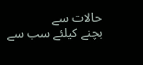حالات سے
بچنے کیلئے سب سے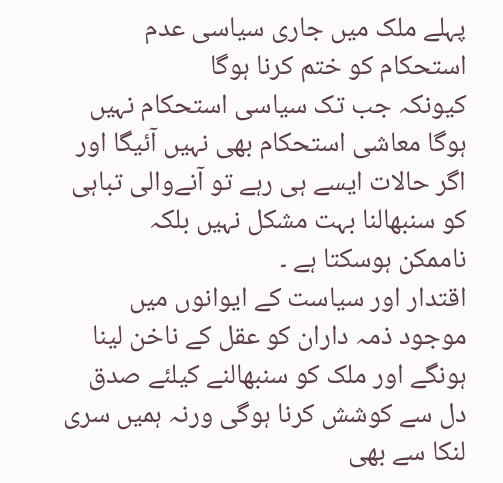پہلے ملک میں جاری سیاسی عدم استحکام کو ختم کرنا ہوگا
کیونکہ جب تک سیاسی استحکام نہیں ہوگا معاشی استحکام بھی نہیں آئیگا اور
اگر حالات ایسے ہی رہے تو آنےوالی تباہی کو سنبھالنا بہت مشکل نہیں بلکہ
ناممکن ہوسکتا ہے ۔
اقتدار اور سیاست کے ایوانوں میں موجود ذمہ داران کو عقل کے ناخن لینا
ہونگے اور ملک کو سنبھالنے کیلئے صدق دل سے کوشش کرنا ہوگی ورنہ ہمیں سری
لنکا سے بھی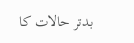بدتر حالات کا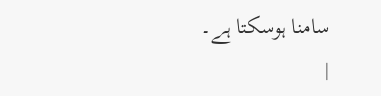سامنا ہوسکتا ہے۔
|